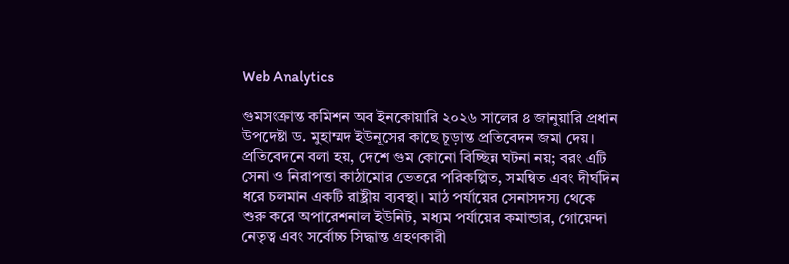Web Analytics

গুমসংক্রান্ত কমিশন অব ইনকোয়ারি ২০২৬ সালের ৪ জানুয়ারি প্রধান উপদেষ্টা ড. মুহাম্মদ ইউনূসের কাছে চূড়ান্ত প্রতিবেদন জমা দেয়। প্রতিবেদনে বলা হয়, দেশে গুম কোনো বিচ্ছিন্ন ঘটনা নয়; বরং এটি সেনা ও নিরাপত্তা কাঠামোর ভেতরে পরিকল্পিত, সমন্বিত এবং দীর্ঘদিন ধরে চলমান একটি রাষ্ট্রীয় ব্যবস্থা। মাঠ পর্যায়ের সেনাসদস্য থেকে শুরু করে অপারেশনাল ইউনিট, মধ্যম পর্যায়ের কমান্ডার, গোয়েন্দা নেতৃত্ব এবং সর্বোচ্চ সিদ্ধান্ত গ্রহণকারী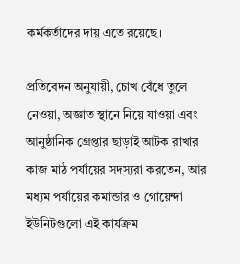কর্মকর্তাদের দায় এতে রয়েছে।

প্রতিবেদন অনুযায়ী, চোখ বেঁধে তুলে নেওয়া, অজ্ঞাত স্থানে নিয়ে যাওয়া এবং আনুষ্ঠানিক গ্রেপ্তার ছাড়াই আটক রাখার কাজ মাঠ পর্যায়ের সদস্যরা করতেন, আর মধ্যম পর্যায়ের কমান্ডার ও গোয়েন্দা ইউনিটগুলো এই কার্যক্রম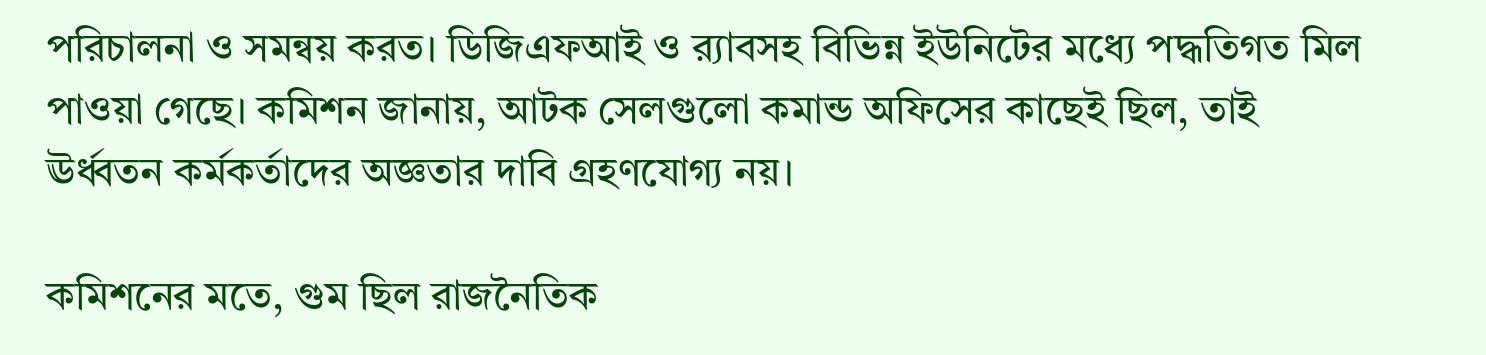পরিচালনা ও সমন্বয় করত। ডিজিএফআই ও র‌্যাবসহ বিভিন্ন ইউনিটের মধ্যে পদ্ধতিগত মিল পাওয়া গেছে। কমিশন জানায়, আটক সেলগুলো কমান্ড অফিসের কাছেই ছিল, তাই ঊর্ধ্বতন কর্মকর্তাদের অজ্ঞতার দাবি গ্রহণযোগ্য নয়।

কমিশনের মতে, গুম ছিল রাজনৈতিক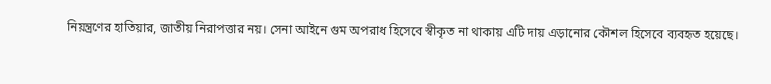নিয়ন্ত্রণের হাতিয়ার, জাতীয় নিরাপত্তার নয়। সেনা আইনে গুম অপরাধ হিসেবে স্বীকৃত না থাকায় এটি দায় এড়ানোর কৌশল হিসেবে ব্যবহৃত হয়েছে।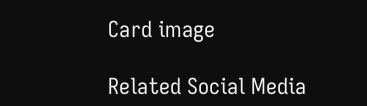Card image

Related Social Media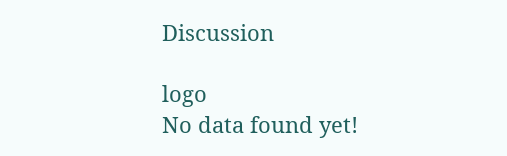Discussion

logo
No data found yet!